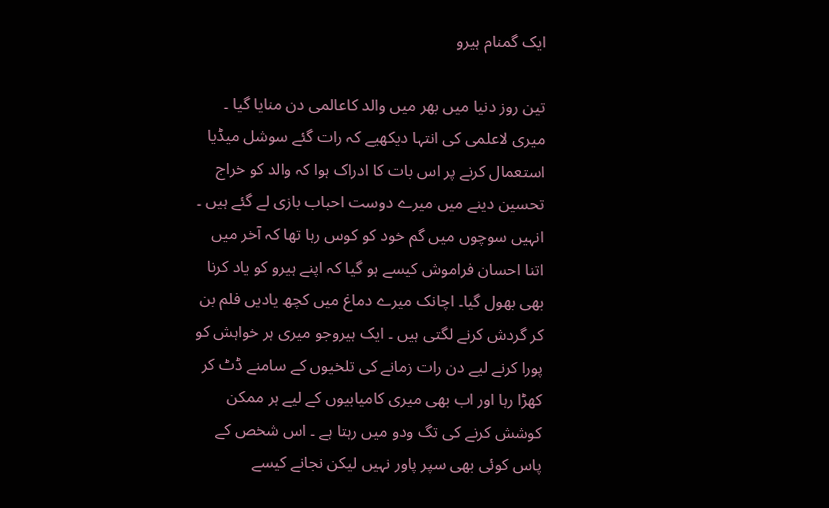ایک گمنام ہیرو

تین روز دنیا میں بھر میں والد کاعالمی دن منایا گیا ۔ میری لاعلمی کی انتہا دیکھیے کہ رات گئے سوشل میڈیا استعمال کرنے پر اس بات کا ادراک ہوا کہ والد کو خراج تحسین دینے میں میرے دوست احباب بازی لے گئے ہیں ۔ انہیں سوچوں میں گم خود کو کوس رہا تھا کہ آخر میں اتنا احسان فراموش کیسے ہو گیا کہ اپنے ہیرو کو یاد کرنا بھی بھول گیا۔ اچانک میرے دماغ میں کچھ یادیں فلم بن کر گردش کرنے لگتی ہیں ۔ ایک ہیروجو میری ہر خواہش کو پورا کرنے لیے دن رات زمانے کی تلخیوں کے سامنے ڈٹ کر کھڑا رہا اور اب بھی میری کامیابیوں کے لیے ہر ممکن کوشش کرنے کی تگ ودو میں رہتا ہے ۔ اس شخص کے پاس کوئی بھی سپر پاور نہیں لیکن نجانے کیسے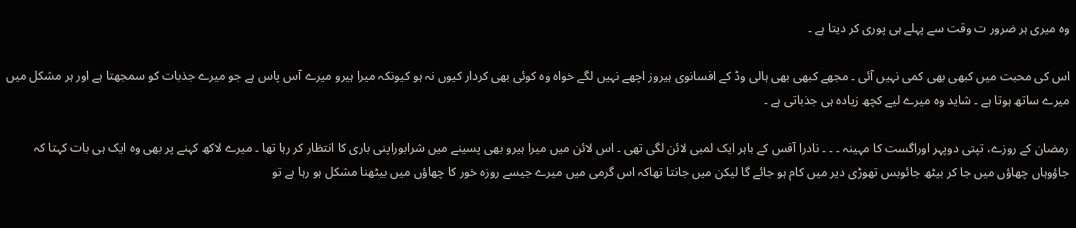وہ میری ہر ضرور ت وقت سے پہلے ہی پوری کر دیتا ہے ۔

اس کی محبت میں کبھی بھی کمی نہیں آئی ۔ مجھے کبھی بھی ہالی وڈ کے افسانوی ہیروز اچھے نہیں لگے خواہ وہ کوئی بھی کردار کیوں نہ ہو کیونکہ میرا ہیرو میرے آس پاس ہے جو میرے جذبات کو سمجھتا ہے اور ہر مشکل میں میرے ساتھ ہوتا ہے ۔ شاید وہ میرے لیے کچھ زیادہ ہی جذباتی ہے ۔

رمضان کے روزے، تپتی دوپہر اوراگست کا مہینہ ۔ ۔ ۔ نادرا آفس کے باہر ایک لمبی لائن لگی تھی ۔ اس لائن میں میرا ہیرو بھی پسینے میں شرابوراپنی باری کا انتظار کر رہا تھا ۔ میرے لاکھ کہنے پر بھی وہ ایک ہی بات کہتا کہ جاؤوہاں چھاؤں میں جا کر بیٹھ جائوبس تھوڑی دیر میں کام ہو جائے گا لیکن میں جانتا تھاکہ اس گرمی میں میرے جیسے روزہ خور کا چھاؤں میں بیٹھنا مشکل ہو رہا ہے تو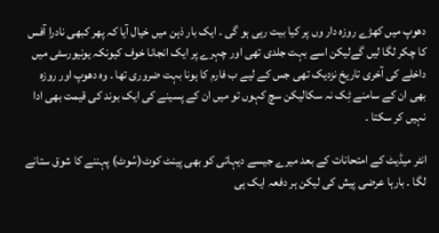دھوپ میں کھڑے روزہ دار وں پر کیا بیت رہی ہو گی ۔ ایک بار ذہن میں خیال آیا کہ پھر کبھی نادرا آفس کا چکر لگا لیں گےلیکن اسے بہت جلدی تھی اور چہرے پر ایک انجانا خوف کیونکہ یونیورسٹی میں داخلے کی آخری تاریخ نزدیک تھی جس کے لیے ب فارم کا ہونا بہت ضروری تھا ۔ وہ دھوپ اور روزہ بھی ان کے سامنے ٹِک نہ سکالیکن سچ کہوں تو میں ان کے پسینے کی ایک بوند کی قیمت بھی ادا نہیں کر سکتا ۔

انٹر میڈیٹ کے امتحانات کے بعد میرے جیسے دیہاتی کو بھی پینٹ کوٹ(سُوٹ) پہننے کا شوق ستانے لگا ۔ بارہا عرضی پیش کی لیکن ہر دفعہ ایک ہی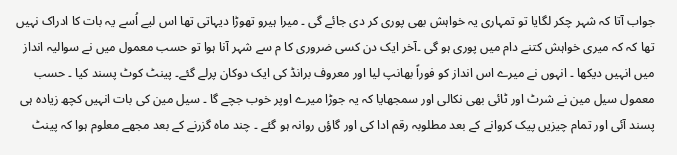جواب آتا کہ شہر چکر لگایا تو تمہاری یہ خواہش بھی پوری کر دی جائے گی ۔ میرا ہیرو تھوڑا دیہاتی تھا اس لیے اُسے یہ بات کا ادراک نہیں تھا کہ کہ میری خواہش کتنے دام میں پوری ہو گی ۔آخر ایک دن کسی ضروری کا م سے شہر آنا ہوا تو حسب معمول میں نے سوالیہ انداز میں انہیں دیکھا ۔ انہوں نے میرے اس انداز کو فوراً بھانپ لیا اور معروف برانڈ کی ایک دوکان پرلے گئے۔ پینٹ کوٹ پسند کیا ۔ حسب معمول سیل مین نے شرٹ اور ٹائی بھی نکالی اور سمجھایا کہ یہ جوڑا میرے اوپر خوب جچے گا ۔ سیل مین کی بات انہیں کچھ زیادہ ہی پسند آئی اور تمام چیزیں پیک کروانے کے بعد مطلوبہ رقم ادا کی اور گاؤں روانہ ہو گئے ۔ چند ماہ گزرنے کے بعد مجھے معلوم ہوا کہ پینٹ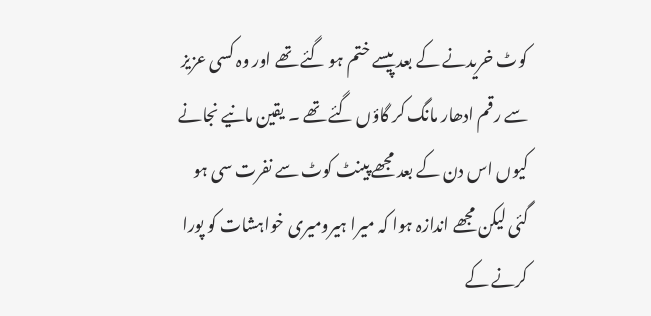کوٹ خریدنے کے بعد پیسے ختم ہو گئے تھے اور وہ کسی عزیز سے رقم ادھار مانگ کر گاؤں گئے تھے ۔ یقین مانیے نجانے کیوں اس دن کے بعد مجھے پینٹ کوٹ سے نفرت سی ہو گئی لیکن مجھے اندازہ ہوا کہ میرا ہیرومیری خواہشات کو پورا کرنے کے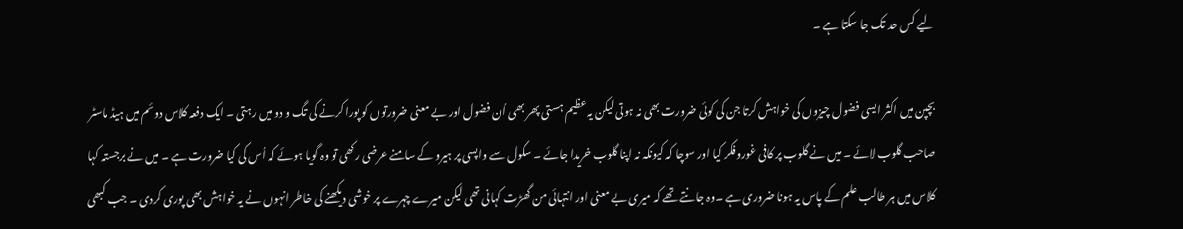لیے کس حد تک جا سکتا ہے ۔

بچپن میں اکثر ایسی فضول چیزوں کی خواہش کرتا جن کی کوئی ضرورت بھی نہ ہوتی لیکن یہ عظیم ہستی پھر بھی اُن فضول اور بے معنی ضرورتوں کو پورا کرنے کی تگ و دو میں رہتی ۔ ایک دفعہ کلاس دوئم میں ہیڈ ماسٹر صاحب گلوب لائے ۔ میں نے گلوب پر کافی غوروفکر کیا اور سوچا کہ کیونکہ نہ اپنا گلوب خریدا جائے ۔ سکول سے واپسی پر ہیرو کے سامنے عرضی رکھی تو وہ گویا ہوئے کہ اُس کی کیا ضرورت ہے ۔ میں نے برجستہ کہا کلاس میں ہر طالب علم کے پاس یہ ہونا ضروری ہے ۔وہ جانتے تھے کہ میری بے معنی اور انتہائی من گھڑت کہانی تھی لیکن میرے چہرے پر خوشی دیکھنے کی خاطر انہوں نے یہ خواہش بھی پوری کردی ۔ جب کبھی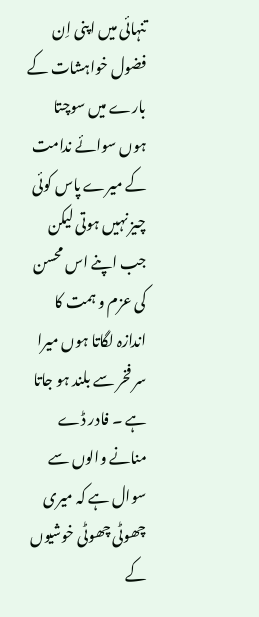تنہائی میں اپنی اِن فضول خواہشات کے بارے میں سوچتا ہوں سوائے ندامت کے میرے پاس کوئی چیز نہیں ہوتی لیکن جب اپنے اس محسن کی عزم و ہمت کا اندازہ لگاتا ہوں میرا سر فخر سے بلند ہو جاتا ہے ۔ فادر ڈے منانے والوں سے سوال ہے کہ میری چھوٹی چھوٹی خوشیوں کے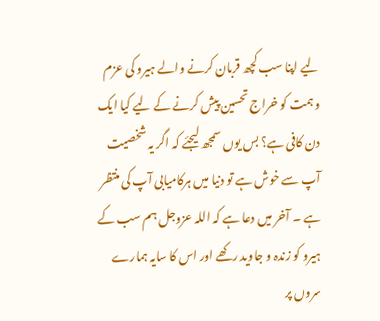لیے اپنا سب کچھ قربان کرنے والے ہیرو کی عزم وہمت کو خراج تحسین پیش کرنے کے لیے کیا ایک دن کافی ہے؟ بس یوں سمجھ لیجئے کہ اگر یہ شخصیت آپ سے خوش ہے تو دنیا میں ہرکامیابی آپ کی منتظر ہے ۔ آخر میں دعا ہے کہ اللہ عزوجل ہم سب کے ہیرو کو زندہ و جاوید رکھے اور اس کا سایہ ہمارے سروں پر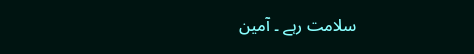سلامت رہے ۔ آمین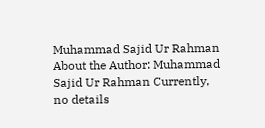Muhammad Sajid Ur Rahman
About the Author: Muhammad Sajid Ur Rahman Currently, no details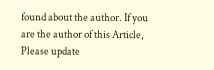found about the author. If you are the author of this Article, Please update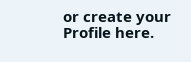or create your Profile here.